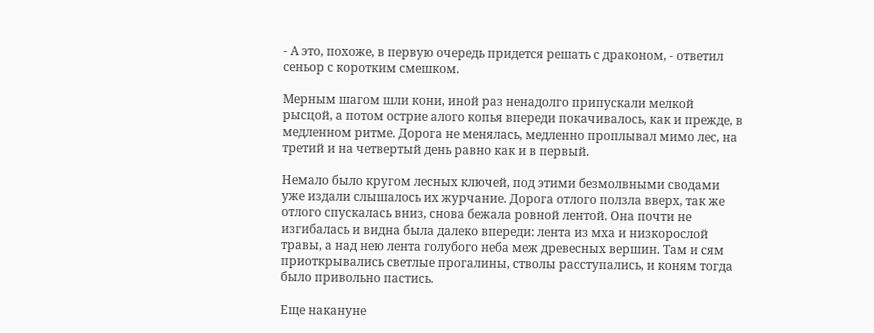- А это, похоже, в первую очередь придется решать с драконом, - ответил сеньор с коротким смешком.

Мерным шагом шли кони, иной раз ненадолго припускали мелкой рысцой, а потом острие алого копья впереди покачивалось, как и прежде, в медленном ритме. Дорога не менялась, медленно проплывал мимо лес, на третий и на четвертый день равно как и в первый.

Немало было кругом лесных ключей, под этими безмолвными сводами уже издали слышалось их журчание. Дорога отлого ползла вверх, так же отлого спускалась вниз, снова бежала ровной лентой. Она почти не изгибалась и видна была далеко впереди: лента из мха и низкорослой травы, а над нею лента голубого неба меж древесных вершин. Там и сям приоткрывались светлые прогалины, стволы расступались, и коням тогда было привольно пастись.

Еще накануне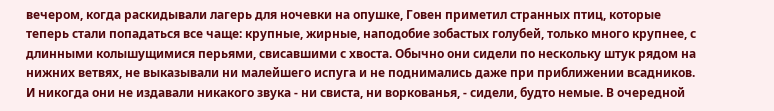вечером, когда раскидывали лагерь для ночевки на опушке, Говен приметил странных птиц, которые теперь стали попадаться все чаще: крупные, жирные, наподобие зобастых голубей, только много крупнее, с длинными колышущимися перьями, свисавшими с хвоста. Обычно они сидели по нескольку штук рядом на нижних ветвях, не выказывали ни малейшего испуга и не поднимались даже при приближении всадников. И никогда они не издавали никакого звука - ни свиста, ни воркованья, - сидели, будто немые. В очередной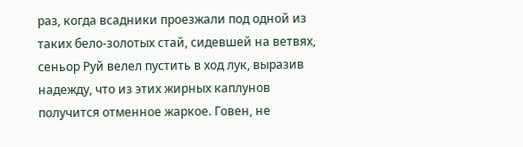раз, когда всадники проезжали под одной из таких бело-золотых стай, сидевшей на ветвях, сеньор Руй велел пустить в ход лук, выразив надежду, что из этих жирных каплунов получится отменное жаркое. Говен, не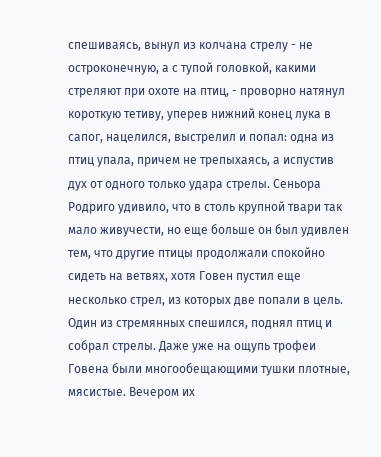спешиваясь, вынул из колчана стрелу - не остроконечную, а с тупой головкой, какими стреляют при охоте на птиц, - проворно натянул короткую тетиву, уперев нижний конец лука в сапог, нацелился, выстрелил и попал: одна из птиц упала, причем не трепыхаясь, а испустив дух от одного только удара стрелы. Сеньора Родриго удивило, что в столь крупной твари так мало живучести, но еще больше он был удивлен тем, что другие птицы продолжали спокойно сидеть на ветвях, хотя Говен пустил еще несколько стрел, из которых две попали в цель. Один из стремянных спешился, поднял птиц и собрал стрелы. Даже уже на ощупь трофеи Говена были многообещающими тушки плотные, мясистые. Вечером их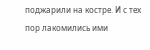поджарили на костре. И с тех пор лакомились ими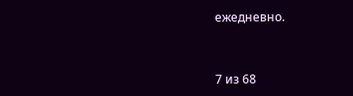ежедневно.



7 из 68